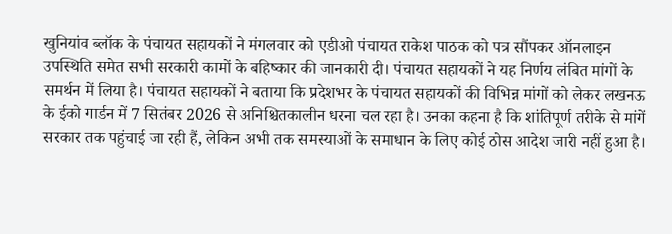खुनियांव ब्लॉक के पंचायत सहायकों ने मंगलवार को एडीओ पंचायत राकेश पाठक को पत्र सौंपकर ऑनलाइन उपस्थिति समेत सभी सरकारी कामों के बहिष्कार की जानकारी दी। पंचायत सहायकों ने यह निर्णय लंबित मांगों के समर्थन में लिया है। पंचायत सहायकों ने बताया कि प्रदेशभर के पंचायत सहायकों की विभिन्न मांगों को लेकर लखनऊ के ईको गार्डन में 7 सितंबर 2026 से अनिश्चितकालीन धरना चल रहा है। उनका कहना है कि शांतिपूर्ण तरीके से मांगें सरकार तक पहुंचाई जा रही हैं, लेकिन अभी तक समस्याओं के समाधान के लिए कोई ठोस आदेश जारी नहीं हुआ है।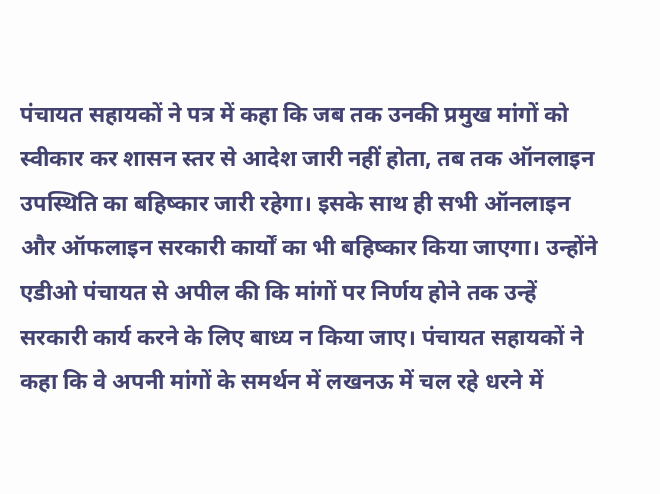पंचायत सहायकों ने पत्र में कहा कि जब तक उनकी प्रमुख मांगों को स्वीकार कर शासन स्तर से आदेश जारी नहीं होता, तब तक ऑनलाइन उपस्थिति का बहिष्कार जारी रहेगा। इसके साथ ही सभी ऑनलाइन और ऑफलाइन सरकारी कार्यों का भी बहिष्कार किया जाएगा। उन्होंने एडीओ पंचायत से अपील की कि मांगों पर निर्णय होने तक उन्हें सरकारी कार्य करने के लिए बाध्य न किया जाए। पंचायत सहायकों ने कहा कि वे अपनी मांगों के समर्थन में लखनऊ में चल रहे धरने में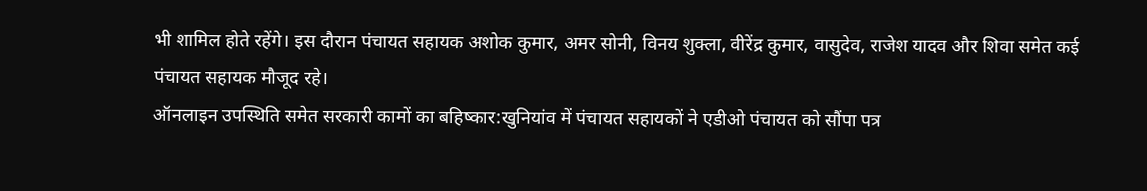भी शामिल होते रहेंगे। इस दौरान पंचायत सहायक अशोक कुमार, अमर सोनी, विनय शुक्ला, वीरेंद्र कुमार, वासुदेव, राजेश यादव और शिवा समेत कई पंचायत सहायक मौजूद रहे।
ऑनलाइन उपस्थिति समेत सरकारी कामों का बहिष्कार:खुनियांव में पंचायत सहायकों ने एडीओ पंचायत को सौंपा पत्र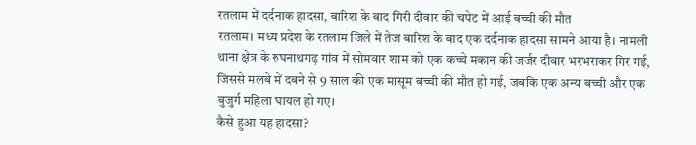रतलाम में दर्दनाक हादसा, बारिश के बाद गिरी दीवार की चपेट में आई बच्ची की मौत
रतलाम। मध्य प्रदेश के रतलाम जिले में तेज बारिश के बाद एक दर्दनाक हादसा सामने आया है। नामली थाना क्षेत्र के रुघनाथगढ़ गांव में सोमवार शाम को एक कच्चे मकान की जर्जर दीवार भरभराकर गिर गई, जिससे मलबे में दबने से 9 साल की एक मासूम बच्ची की मौत हो गई, जबकि एक अन्य बच्ची और एक बुजुर्ग महिला घायल हो गए।
कैसे हुआ यह हादसा?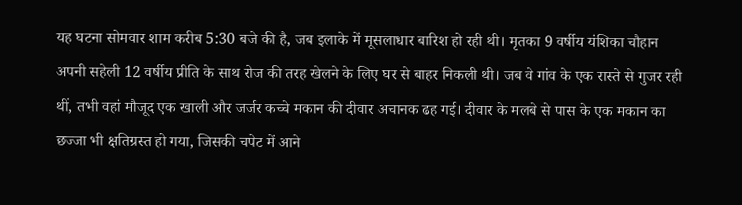यह घटना सोमवार शाम करीब 5:30 बजे की है, जब इलाके में मूसलाधार बारिश हो रही थी। मृतका 9 वर्षीय यंशिका चौहान अपनी सहेली 12 वर्षीय प्रीति के साथ रोज की तरह खेलने के लिए घर से बाहर निकली थी। जब वे गांव के एक रास्ते से गुजर रही थीं, तभी वहां मौजूद एक खाली और जर्जर कच्चे मकान की दीवार अचानक ढह गई। दीवार के मलबे से पास के एक मकान का छज्जा भी क्षतिग्रस्त हो गया, जिसकी चपेट में आने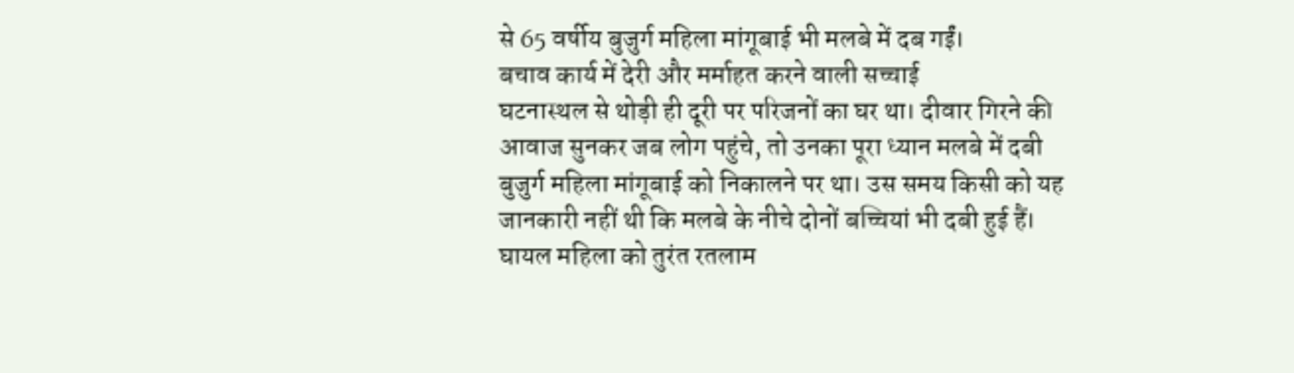से 65 वर्षीय बुजुर्ग महिला मांगूबाई भी मलबे में दब गईं।
बचाव कार्य में देरी और मर्माहत करने वाली सच्चाई
घटनास्थल से थोड़ी ही दूरी पर परिजनों का घर था। दीवार गिरने की आवाज सुनकर जब लोग पहुंचे, तो उनका पूरा ध्यान मलबे में दबी बुजुर्ग महिला मांगूबाई को निकालने पर था। उस समय किसी को यह जानकारी नहीं थी कि मलबे के नीचे दोनों बच्चियां भी दबी हुई हैं। घायल महिला को तुरंत रतलाम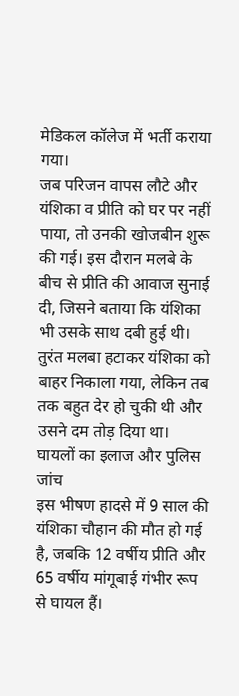मेडिकल कॉलेज में भर्ती कराया गया।
जब परिजन वापस लौटे और यंशिका व प्रीति को घर पर नहीं पाया, तो उनकी खोजबीन शुरू की गई। इस दौरान मलबे के बीच से प्रीति की आवाज सुनाई दी, जिसने बताया कि यंशिका भी उसके साथ दबी हुई थी। तुरंत मलबा हटाकर यंशिका को बाहर निकाला गया, लेकिन तब तक बहुत देर हो चुकी थी और उसने दम तोड़ दिया था।
घायलों का इलाज और पुलिस जांच
इस भीषण हादसे में 9 साल की यंशिका चौहान की मौत हो गई है, जबकि 12 वर्षीय प्रीति और 65 वर्षीय मांगूबाई गंभीर रूप से घायल हैं।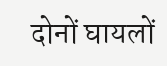दोनों घायलों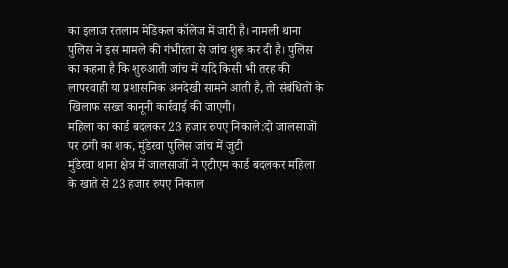का इलाज रतलाम मेडिकल कॉलेज में जारी है। नामली थाना पुलिस ने इस मामले की गंभीरता से जांच शुरू कर दी है। पुलिस का कहना है कि शुरुआती जांच में यदि किसी भी तरह की लापरवाही या प्रशासनिक अनदेखी सामने आती है, तो संबंधितों के खिलाफ सख्त कानूनी कार्रवाई की जाएगी।
महिला का कार्ड बदलकर 23 हजार रुपए निकाले:दो जालसाजों पर ठगी का शक, मुंडेरवा पुलिस जांच में जुटी
मुंडेरवा थाना क्षेत्र में जालसाजों ने एटीएम कार्ड बदलकर महिला के खाते से 23 हजार रुपए निकाल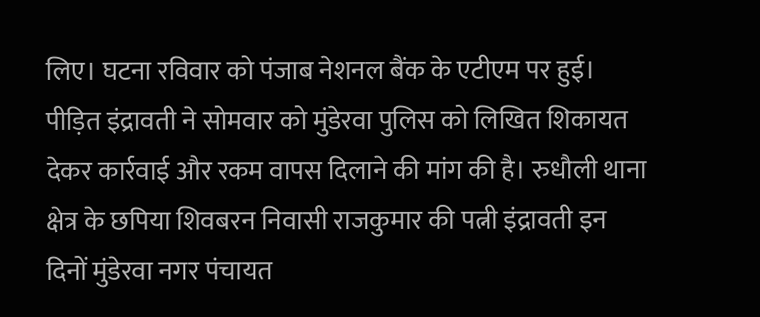लिए। घटना रविवार को पंजाब नेशनल बैंक के एटीएम पर हुई। पीड़ित इंद्रावती ने सोमवार को मुंडेरवा पुलिस को लिखित शिकायत देकर कार्रवाई और रकम वापस दिलाने की मांग की है। रुधौली थाना क्षेत्र के छपिया शिवबरन निवासी राजकुमार की पत्नी इंद्रावती इन दिनों मुंडेरवा नगर पंचायत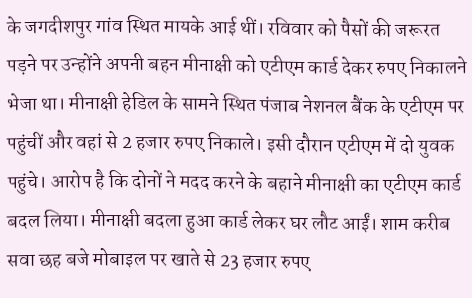के जगदीशपुर गांव स्थित मायके आई थीं। रविवार को पैसों की जरूरत पड़ने पर उन्होंने अपनी बहन मीनाक्षी को एटीएम कार्ड देकर रुपए निकालने भेजा था। मीनाक्षी हेडिल के सामने स्थित पंजाब नेशनल बैंक के एटीएम पर पहुंचीं और वहां से 2 हजार रुपए निकाले। इसी दौरान एटीएम में दो युवक पहुंचे। आरोप है कि दोनों ने मदद करने के बहाने मीनाक्षी का एटीएम कार्ड बदल लिया। मीनाक्षी बदला हुआ कार्ड लेकर घर लौट आईं। शाम करीब सवा छह बजे मोबाइल पर खाते से 23 हजार रुपए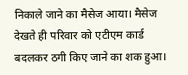निकाले जाने का मैसेज आया। मैसेज देखते ही परिवार को एटीएम कार्ड बदलकर ठगी किए जाने का शक हुआ।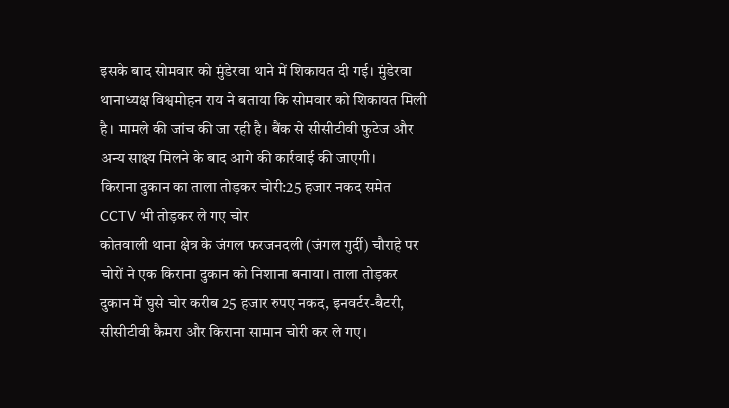इसके बाद सोमवार को मुंडेरवा थाने में शिकायत दी गई। मुंडेरवा थानाध्यक्ष विश्वमोहन राय ने बताया कि सोमवार को शिकायत मिली है। मामले की जांच की जा रही है। बैंक से सीसीटीवी फुटेज और अन्य साक्ष्य मिलने के बाद आगे की कार्रवाई की जाएगी।
किराना दुकान का ताला तोड़कर चोरी:25 हजार नकद समेत CCTV भी तोड़कर ले गए चोर
कोतवाली थाना क्षेत्र के जंगल फरजनदली (जंगल गुर्दी) चौराहे पर चोरों ने एक किराना दुकान को निशाना बनाया। ताला तोड़कर दुकान में घुसे चोर करीब 25 हजार रुपए नकद, इनवर्टर-बैटरी, सीसीटीवी कैमरा और किराना सामान चोरी कर ले गए।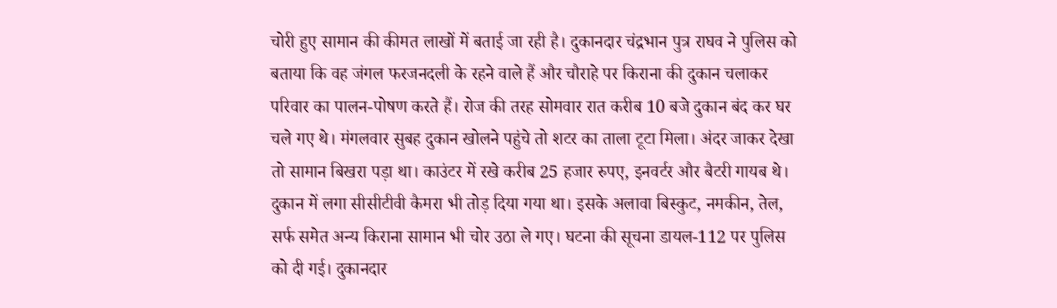चोरी हुए सामान की कीमत लाखों में बताई जा रही है। दुकानदार चंद्रभान पुत्र राघव ने पुलिस को बताया कि वह जंगल फरजनदली के रहने वाले हैं और चौराहे पर किराना की दुकान चलाकर परिवार का पालन-पोषण करते हैं। रोज की तरह सोमवार रात करीब 10 बजे दुकान बंद कर घर चले गए थे। मंगलवार सुबह दुकान खोलने पहुंचे तो शटर का ताला टूटा मिला। अंदर जाकर देखा तो सामान बिखरा पड़ा था। काउंटर में रखे करीब 25 हजार रुपए, इनवर्टर और बैटरी गायब थे। दुकान में लगा सीसीटीवी कैमरा भी तोड़ दिया गया था। इसके अलावा बिस्कुट, नमकीन, तेल, सर्फ समेत अन्य किराना सामान भी चोर उठा ले गए। घटना की सूचना डायल-112 पर पुलिस को दी गई। दुकानदार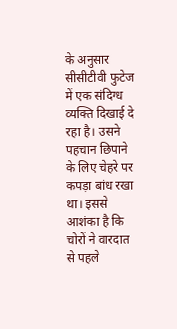के अनुसार सीसीटीवी फुटेज में एक संदिग्ध व्यक्ति दिखाई दे रहा है। उसने पहचान छिपाने के लिए चेहरे पर कपड़ा बांध रखा था। इससे आशंका है कि चोरों ने वारदात से पहले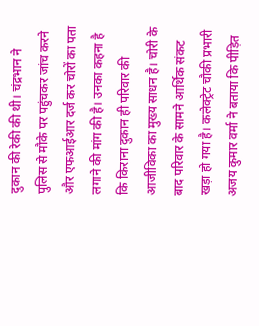दुकान की रेकी की थी। चंद्रभान ने पुलिस से मौके पर पहुंचकर जांच करने और एफआईआर दर्ज कर चोरों का पता लगाने की मांग की है। उनका कहना है कि किराना दुकान ही परिवार की आजीविका का मुख्य साधन है। चोरी के बाद परिवार के सामने आर्थिक संकट खड़ा हो गया है। कलेक्ट्रेट चौकी प्रभारी अजय कुमार वर्मा ने बताया कि पीड़ित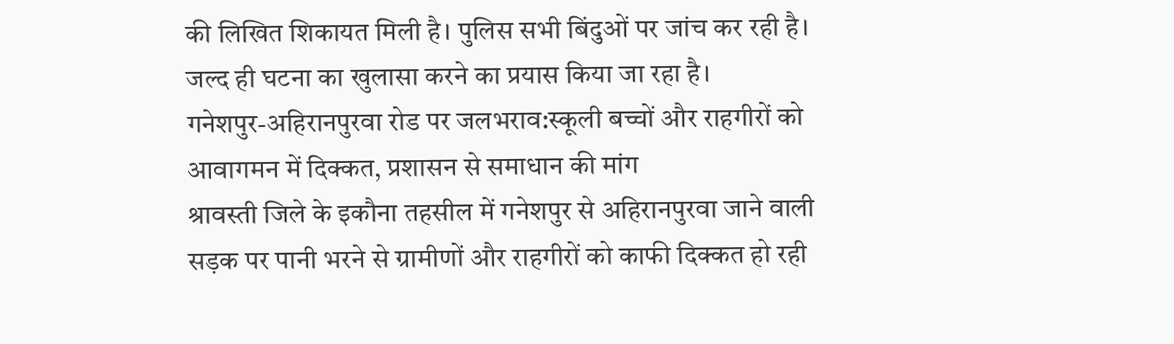की लिखित शिकायत मिली है। पुलिस सभी बिंदुओं पर जांच कर रही है। जल्द ही घटना का खुलासा करने का प्रयास किया जा रहा है।
गनेशपुर-अहिरानपुरवा रोड पर जलभराव:स्कूली बच्चों और राहगीरों को आवागमन में दिक्कत, प्रशासन से समाधान की मांग
श्रावस्ती जिले के इकौना तहसील में गनेशपुर से अहिरानपुरवा जाने वाली सड़क पर पानी भरने से ग्रामीणों और राहगीरों को काफी दिक्कत हो रही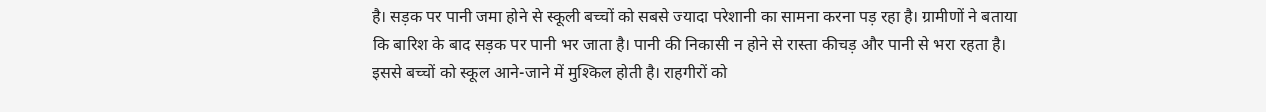है। सड़क पर पानी जमा होने से स्कूली बच्चों को सबसे ज्यादा परेशानी का सामना करना पड़ रहा है। ग्रामीणों ने बताया कि बारिश के बाद सड़क पर पानी भर जाता है। पानी की निकासी न होने से रास्ता कीचड़ और पानी से भरा रहता है। इससे बच्चों को स्कूल आने-जाने में मुश्किल होती है। राहगीरों को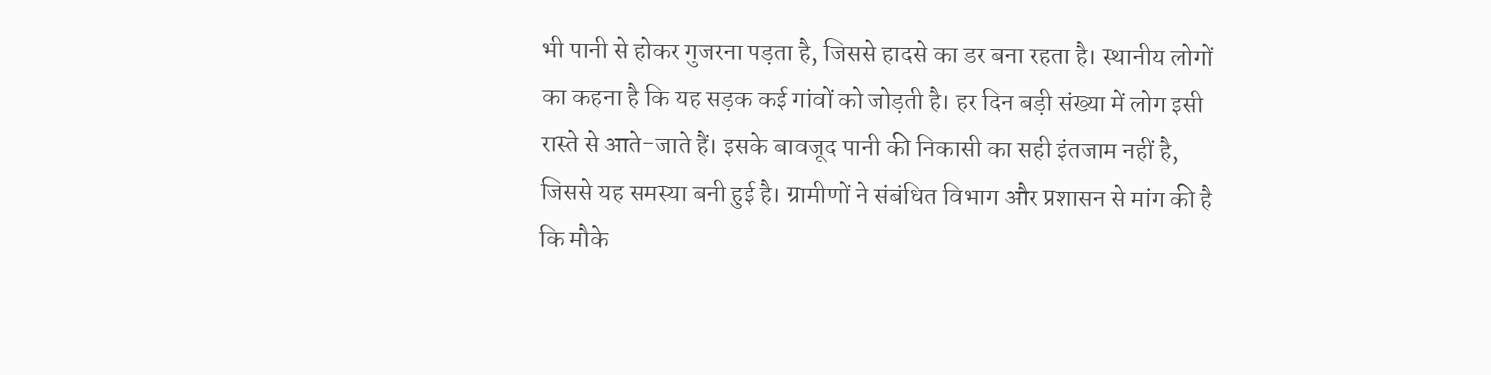भी पानी से होकर गुजरना पड़ता है, जिससे हादसे का डर बना रहता है। स्थानीय लोगों का कहना है कि यह सड़क कई गांवों को जोड़ती है। हर दिन बड़ी संख्या में लोग इसी रास्ते से आते-जाते हैं। इसके बावजूद पानी की निकासी का सही इंतजाम नहीं है, जिससे यह समस्या बनी हुई है। ग्रामीणों ने संबंधित विभाग और प्रशासन से मांग की है कि मौके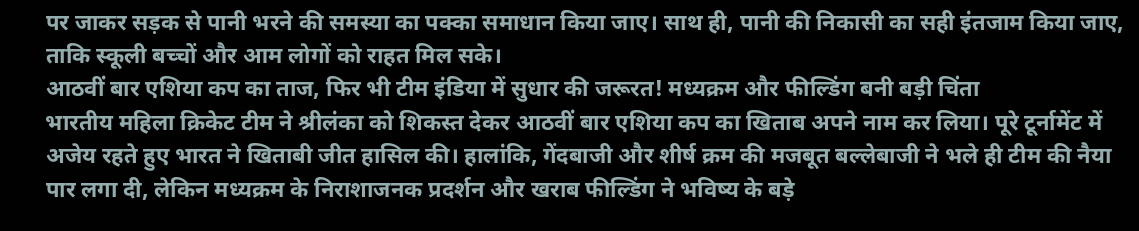पर जाकर सड़क से पानी भरने की समस्या का पक्का समाधान किया जाए। साथ ही, पानी की निकासी का सही इंतजाम किया जाए, ताकि स्कूली बच्चों और आम लोगों को राहत मिल सके।
आठवीं बार एशिया कप का ताज, फिर भी टीम इंडिया में सुधार की जरूरत! मध्यक्रम और फील्डिंग बनी बड़ी चिंता
भारतीय महिला क्रिकेट टीम ने श्रीलंका को शिकस्त देकर आठवीं बार एशिया कप का खिताब अपने नाम कर लिया। पूरे टूर्नामेंट में अजेय रहते हुए भारत ने खिताबी जीत हासिल की। हालांकि, गेंदबाजी और शीर्ष क्रम की मजबूत बल्लेबाजी ने भले ही टीम की नैया पार लगा दी, लेकिन मध्यक्रम के निराशाजनक प्रदर्शन और खराब फील्डिंग ने भविष्य के बड़े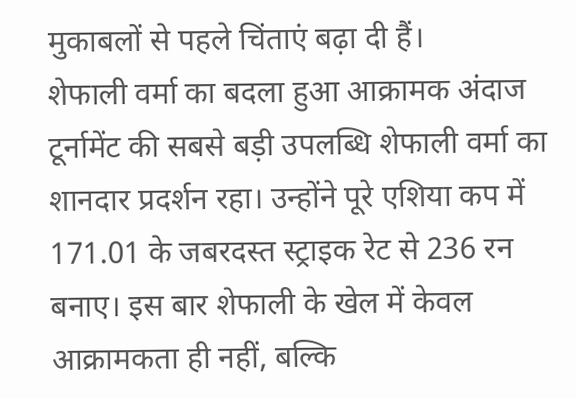मुकाबलों से पहले चिंताएं बढ़ा दी हैं।
शेफाली वर्मा का बदला हुआ आक्रामक अंदाज
टूर्नामेंट की सबसे बड़ी उपलब्धि शेफाली वर्मा का शानदार प्रदर्शन रहा। उन्होंने पूरे एशिया कप में 171.01 के जबरदस्त स्ट्राइक रेट से 236 रन बनाए। इस बार शेफाली के खेल में केवल आक्रामकता ही नहीं, बल्कि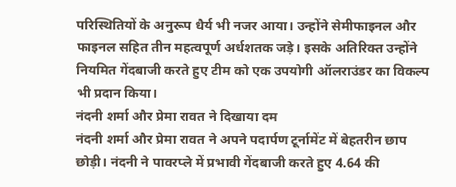परिस्थितियों के अनुरूप धैर्य भी नजर आया। उन्होंने सेमीफाइनल और फाइनल सहित तीन महत्वपूर्ण अर्धशतक जड़े। इसके अतिरिक्त उन्होंने नियमित गेंदबाजी करते हुए टीम को एक उपयोगी ऑलराउंडर का विकल्प भी प्रदान किया।
नंदनी शर्मा और प्रेमा रावत ने दिखाया दम
नंदनी शर्मा और प्रेमा रावत ने अपने पदार्पण टूर्नामेंट में बेहतरीन छाप छोड़ी। नंदनी ने पावरप्ले में प्रभावी गेंदबाजी करते हुए 4.64 की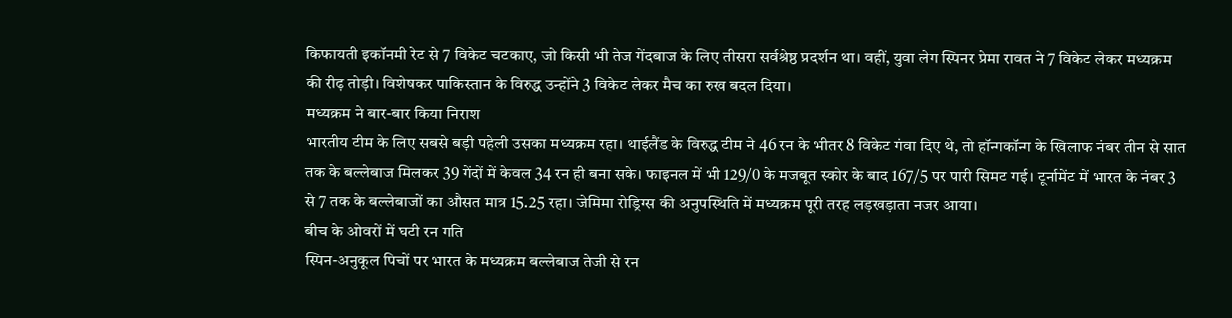किफायती इकॉनमी रेट से 7 विकेट चटकाए, जो किसी भी तेज गेंदबाज के लिए तीसरा सर्वश्रेष्ठ प्रदर्शन था। वहीं, युवा लेग स्पिनर प्रेमा रावत ने 7 विकेट लेकर मध्यक्रम की रीढ़ तोड़ी। विशेषकर पाकिस्तान के विरुद्ध उन्होंने 3 विकेट लेकर मैच का रुख बदल दिया।
मध्यक्रम ने बार-बार किया निराश
भारतीय टीम के लिए सबसे बड़ी पहेली उसका मध्यक्रम रहा। थाईलैंड के विरुद्ध टीम ने 46 रन के भीतर 8 विकेट गंवा दिए थे, तो हॉन्गकॉन्ग के खिलाफ नंबर तीन से सात तक के बल्लेबाज मिलकर 39 गेंदों में केवल 34 रन ही बना सके। फाइनल में भी 129/0 के मजबूत स्कोर के बाद 167/5 पर पारी सिमट गई। टूर्नामेंट में भारत के नंबर 3 से 7 तक के बल्लेबाजों का औसत मात्र 15.25 रहा। जेमिमा रोड्रिग्स की अनुपस्थिति में मध्यक्रम पूरी तरह लड़खड़ाता नजर आया।
बीच के ओवरों में घटी रन गति
स्पिन-अनुकूल पिचों पर भारत के मध्यक्रम बल्लेबाज तेजी से रन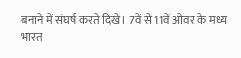बनाने में संघर्ष करते दिखे। 7वें से 11वें ओवर के मध्य भारत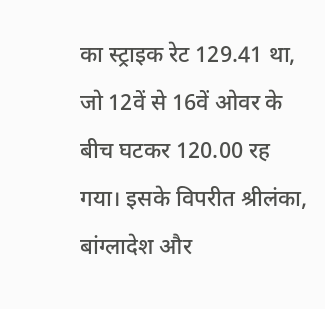का स्ट्राइक रेट 129.41 था, जो 12वें से 16वें ओवर के बीच घटकर 120.00 रह गया। इसके विपरीत श्रीलंका, बांग्लादेश और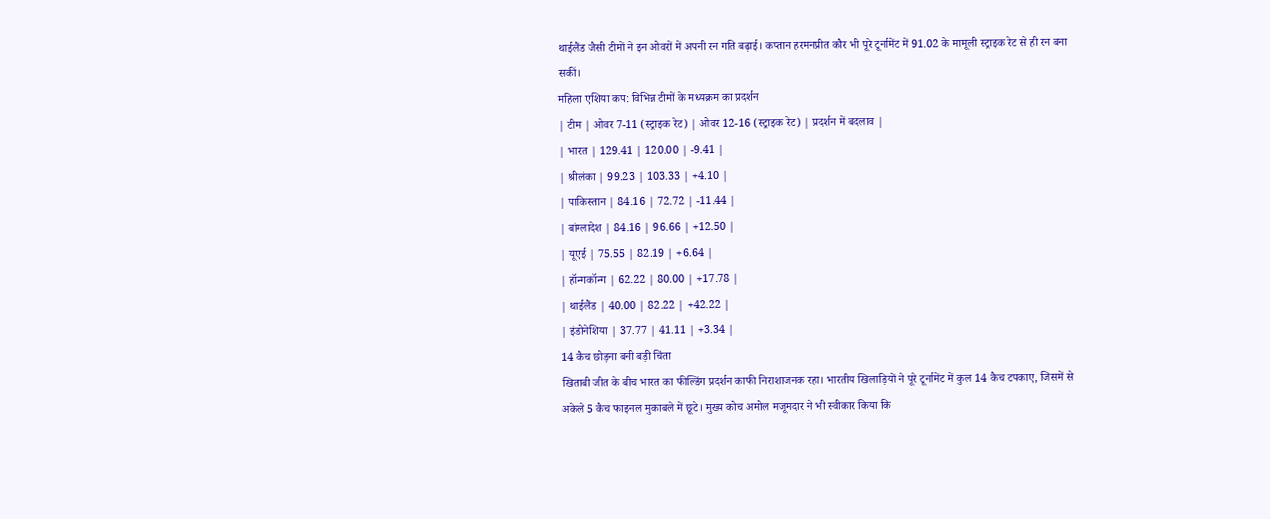थाईलैंड जैसी टीमों ने इन ओवरों में अपनी रन गति बढ़ाई। कप्तान हरमनप्रीत कौर भी पूरे टूर्नामेंट में 91.02 के मामूली स्ट्राइक रेट से ही रन बना सकीं।
महिला एशिया कप: विभिन्न टीमों के मध्यक्रम का प्रदर्शन
| टीम | ओवर 7-11 (स्ट्राइक रेट) | ओवर 12-16 (स्ट्राइक रेट) | प्रदर्शन में बदलाव |
| भारत | 129.41 | 120.00 | -9.41 |
| श्रीलंका | 99.23 | 103.33 | +4.10 |
| पाकिस्तान | 84.16 | 72.72 | -11.44 |
| बांग्लादेश | 84.16 | 96.66 | +12.50 |
| यूएई | 75.55 | 82.19 | +6.64 |
| हॉन्गकॉन्ग | 62.22 | 80.00 | +17.78 |
| थाईलैंड | 40.00 | 82.22 | +42.22 |
| इंडोनेशिया | 37.77 | 41.11 | +3.34 |
14 कैच छोड़ना बनी बड़ी चिंता
खिताबी जीत के बीच भारत का फील्डिंग प्रदर्शन काफी निराशाजनक रहा। भारतीय खिलाड़ियों ने पूरे टूर्नामेंट में कुल 14 कैच टपकाए, जिसमें से अकेले 5 कैच फाइनल मुकाबले में छूटे। मुख्य कोच अमोल मजूमदार ने भी स्वीकार किया कि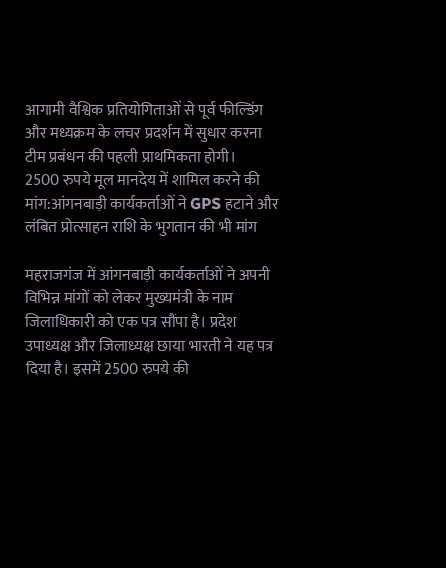आगामी वैश्विक प्रतियोगिताओं से पूर्व फील्डिंग और मध्यक्रम के लचर प्रदर्शन में सुधार करना टीम प्रबंधन की पहली प्राथमिकता होगी।
2500 रुपये मूल मानदेय में शामिल करने की मांग:आंगनबाड़ी कार्यकर्ताओं ने GPS हटाने और लंबित प्रोत्साहन राशि के भुगतान की भी मांग

महराजगंज में आंगनबाड़ी कार्यकर्ताओं ने अपनी विभिन्न मांगों को लेकर मुख्यमंत्री के नाम जिलाधिकारी को एक पत्र सौंपा है। प्रदेश उपाध्यक्ष और जिलाध्यक्ष छाया भारती ने यह पत्र दिया है। इसमें 2500 रुपये की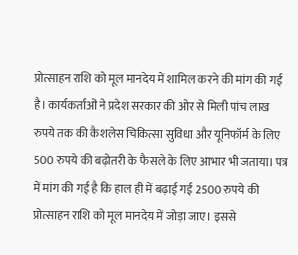प्रोत्साहन राशि को मूल मानदेय में शामिल करने की मांग की गई है। कार्यकर्ताओं ने प्रदेश सरकार की ओर से मिली पांच लाख रुपये तक की कैशलेस चिकित्सा सुविधा और यूनिफॉर्म के लिए 500 रुपये की बढ़ोतरी के फैसले के लिए आभार भी जताया। पत्र में मांग की गई है कि हाल ही में बढ़ाई गई 2500 रुपये की प्रोत्साहन राशि को मूल मानदेय में जोड़ा जाए। इससे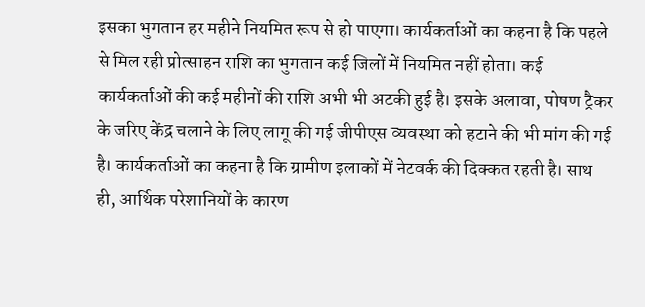इसका भुगतान हर महीने नियमित रूप से हो पाएगा। कार्यकर्ताओं का कहना है कि पहले से मिल रही प्रोत्साहन राशि का भुगतान कई जिलों में नियमित नहीं होता। कई कार्यकर्ताओं की कई महीनों की राशि अभी भी अटकी हुई है। इसके अलावा, पोषण ट्रैकर के जरिए केंद्र चलाने के लिए लागू की गई जीपीएस व्यवस्था को हटाने की भी मांग की गई है। कार्यकर्ताओं का कहना है कि ग्रामीण इलाकों में नेटवर्क की दिक्कत रहती है। साथ ही, आर्थिक परेशानियों के कारण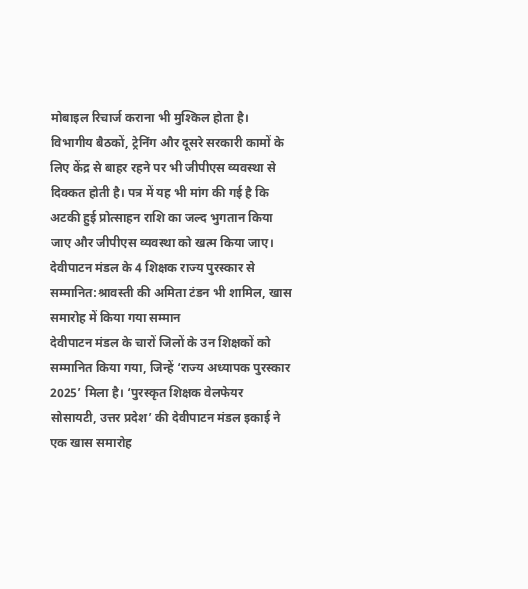मोबाइल रिचार्ज कराना भी मुश्किल होता है। विभागीय बैठकों, ट्रेनिंग और दूसरे सरकारी कामों के लिए केंद्र से बाहर रहने पर भी जीपीएस व्यवस्था से दिक्कत होती है। पत्र में यह भी मांग की गई है कि अटकी हुई प्रोत्साहन राशि का जल्द भुगतान किया जाए और जीपीएस व्यवस्था को खत्म किया जाए।
देवीपाटन मंडल के 4 शिक्षक राज्य पुरस्कार से सम्मानित:श्रावस्ती की अमिता टंडन भी शामिल, खास समारोह में किया गया सम्मान
देवीपाटन मंडल के चारों जिलों के उन शिक्षकों को सम्मानित किया गया, जिन्हें ‘राज्य अध्यापक पुरस्कार 2025’ मिला है। ‘पुरस्कृत शिक्षक वेलफेयर सोसायटी, उत्तर प्रदेश’ की देवीपाटन मंडल इकाई ने एक खास समारोह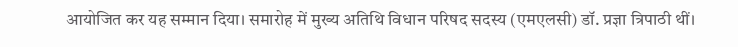आयोजित कर यह सम्मान दिया। समारोह में मुख्य अतिथि विधान परिषद सदस्य (एमएलसी) डॉ. प्रज्ञा त्रिपाठी थीं।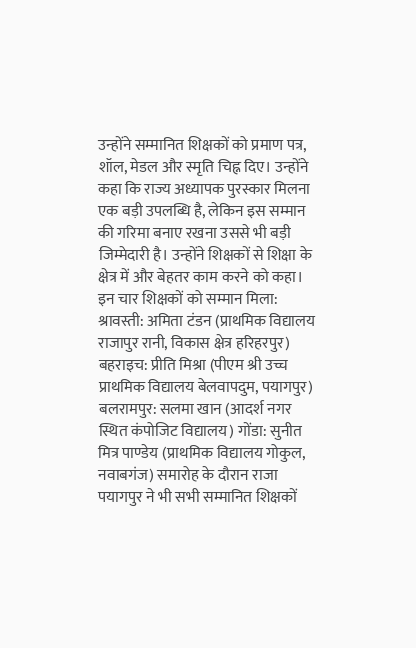उन्होंने सम्मानित शिक्षकों को प्रमाण पत्र, शॉल, मेडल और स्मृति चिह्न दिए। उन्होंने कहा कि राज्य अध्यापक पुरस्कार मिलना एक बड़ी उपलब्धि है, लेकिन इस सम्मान की गरिमा बनाए रखना उससे भी बड़ी जिम्मेदारी है। उन्होंने शिक्षकों से शिक्षा के क्षेत्र में और बेहतर काम करने को कहा। इन चार शिक्षकों को सम्मान मिला: श्रावस्ती: अमिता टंडन (प्राथमिक विद्यालय राजापुर रानी, विकास क्षेत्र हरिहरपुर) बहराइच: प्रीति मिश्रा (पीएम श्री उच्च प्राथमिक विद्यालय बेलवापदुम, पयागपुर) बलरामपुर: सलमा खान (आदर्श नगर स्थित कंपोजिट विद्यालय) गोंडा: सुनीत मित्र पाण्डेय (प्राथमिक विद्यालय गोकुल, नवाबगंज) समारोह के दौरान राजा पयागपुर ने भी सभी सम्मानित शिक्षकों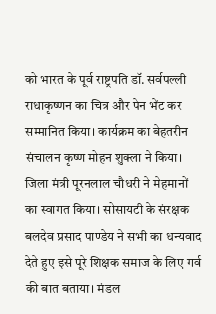को भारत के पूर्व राष्ट्रपति डॉ. सर्वपल्ली राधाकृष्णन का चित्र और पेन भेंट कर सम्मानित किया। कार्यक्रम का बेहतरीन संचालन कृष्ण मोहन शुक्ला ने किया। जिला मंत्री पूरनलाल चौधरी ने मेहमानों का स्वागत किया। सोसायटी के संरक्षक बलदेव प्रसाद पाण्डेय ने सभी का धन्यवाद देते हुए इसे पूरे शिक्षक समाज के लिए गर्व की बात बताया। मंडल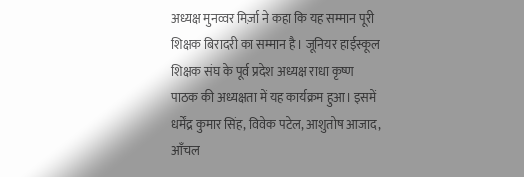अध्यक्ष मुनव्वर मिर्ज़ा ने कहा कि यह सम्मान पूरी शिक्षक बिरादरी का सम्मान है। जूनियर हाईस्कूल शिक्षक संघ के पूर्व प्रदेश अध्यक्ष राधा कृष्ण पाठक की अध्यक्षता में यह कार्यक्रम हुआ। इसमें धर्मेंद्र कुमार सिंह, विवेक पटेल, आशुतोष आजाद, आँचल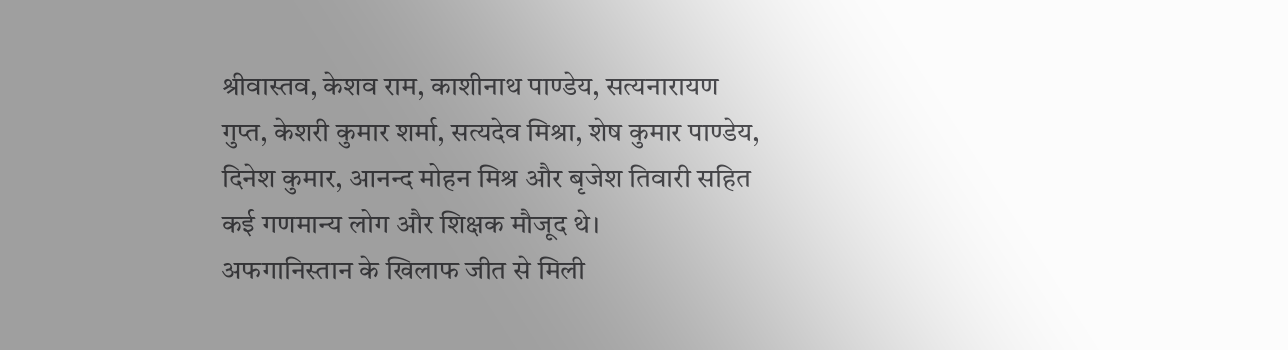श्रीवास्तव, केशव राम, काशीनाथ पाण्डेय, सत्यनारायण गुप्त, केशरी कुमार शर्मा, सत्यदेव मिश्रा, शेष कुमार पाण्डेय, दिनेश कुमार, आनन्द मोहन मिश्र और बृजेश तिवारी सहित कई गणमान्य लोग और शिक्षक मौजूद थे।
अफगानिस्तान के खिलाफ जीत से मिली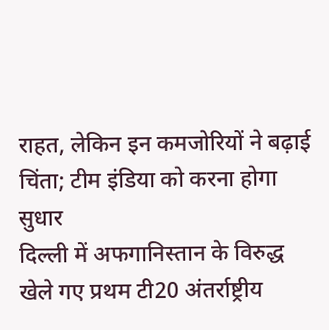राहत, लेकिन इन कमजोरियों ने बढ़ाई चिंता; टीम इंडिया को करना होगा सुधार
दिल्ली में अफगानिस्तान के विरुद्ध खेले गए प्रथम टी20 अंतर्राष्ट्रीय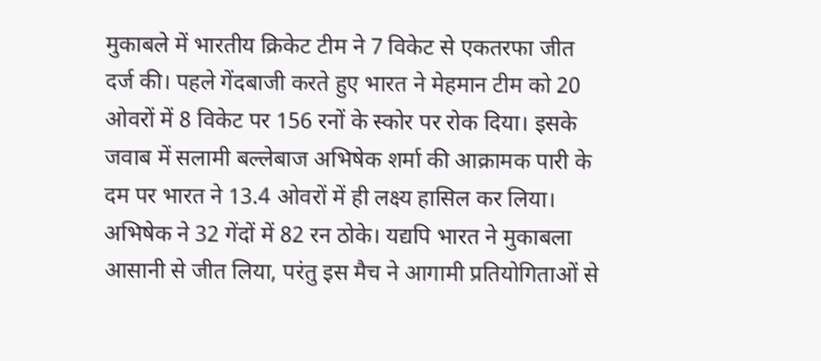मुकाबले में भारतीय क्रिकेट टीम ने 7 विकेट से एकतरफा जीत दर्ज की। पहले गेंदबाजी करते हुए भारत ने मेहमान टीम को 20 ओवरों में 8 विकेट पर 156 रनों के स्कोर पर रोक दिया। इसके जवाब में सलामी बल्लेबाज अभिषेक शर्मा की आक्रामक पारी के दम पर भारत ने 13.4 ओवरों में ही लक्ष्य हासिल कर लिया। अभिषेक ने 32 गेंदों में 82 रन ठोके। यद्यपि भारत ने मुकाबला आसानी से जीत लिया, परंतु इस मैच ने आगामी प्रतियोगिताओं से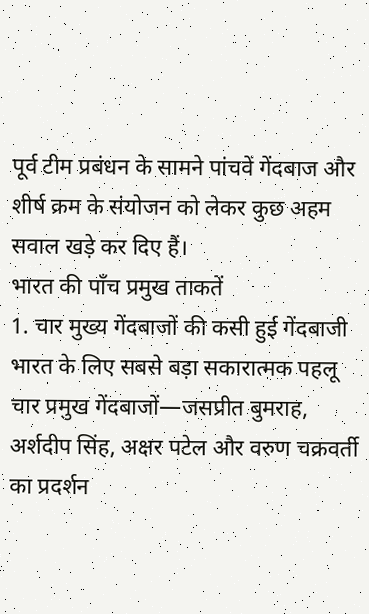पूर्व टीम प्रबंधन के सामने पांचवें गेंदबाज और शीर्ष क्रम के संयोजन को लेकर कुछ अहम सवाल खड़े कर दिए हैं।
भारत की पाँच प्रमुख ताकतें
1. चार मुख्य गेंदबाजों की कसी हुई गेंदबाजी भारत के लिए सबसे बड़ा सकारात्मक पहलू चार प्रमुख गेंदबाजों—जसप्रीत बुमराह, अर्शदीप सिंह, अक्षर पटेल और वरुण चक्रवर्ती का प्रदर्शन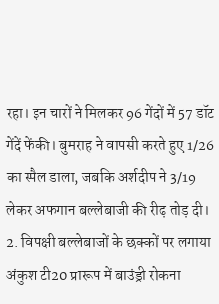रहा। इन चारों ने मिलकर 96 गेंदों में 57 डॉट गेंदें फेंकी। बुमराह ने वापसी करते हुए 1/26 का स्पैल डाला, जबकि अर्शदीप ने 3/19 लेकर अफगान बल्लेबाजी की रीढ़ तोड़ दी।
2. विपक्षी बल्लेबाजों के छक्कों पर लगाया अंकुश टी20 प्रारूप में बाउंड्री रोकना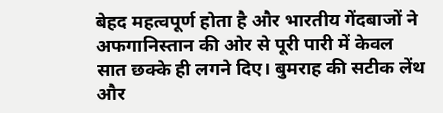बेहद महत्वपूर्ण होता है और भारतीय गेंदबाजों ने अफगानिस्तान की ओर से पूरी पारी में केवल सात छक्के ही लगने दिए। बुमराह की सटीक लेंथ और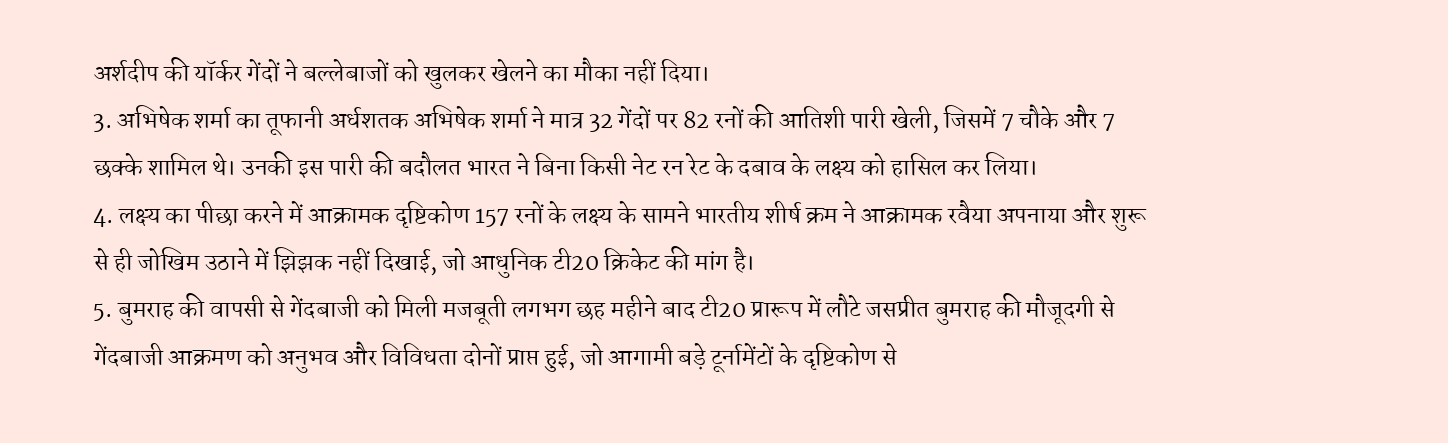अर्शदीप की यॉर्कर गेंदों ने बल्लेबाजों को खुलकर खेलने का मौका नहीं दिया।
3. अभिषेक शर्मा का तूफानी अर्धशतक अभिषेक शर्मा ने मात्र 32 गेंदों पर 82 रनों की आतिशी पारी खेली, जिसमें 7 चौके और 7 छक्के शामिल थे। उनकी इस पारी की बदौलत भारत ने बिना किसी नेट रन रेट के दबाव के लक्ष्य को हासिल कर लिया।
4. लक्ष्य का पीछा करने में आक्रामक दृष्टिकोण 157 रनों के लक्ष्य के सामने भारतीय शीर्ष क्रम ने आक्रामक रवैया अपनाया और शुरू से ही जोखिम उठाने में झिझक नहीं दिखाई, जो आधुनिक टी20 क्रिकेट की मांग है।
5. बुमराह की वापसी से गेंदबाजी को मिली मजबूती लगभग छह महीने बाद टी20 प्रारूप में लौटे जसप्रीत बुमराह की मौजूदगी से गेंदबाजी आक्रमण को अनुभव और विविधता दोनों प्राप्त हुई, जो आगामी बड़े टूर्नामेंटों के दृष्टिकोण से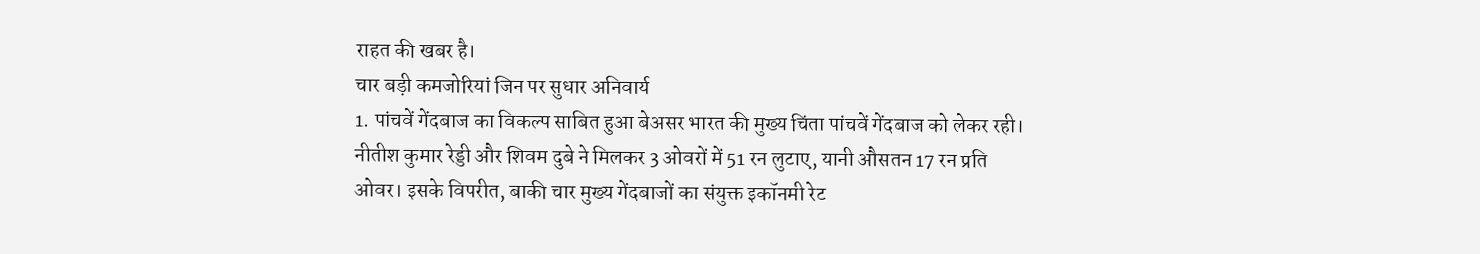राहत की खबर है।
चार बड़ी कमजोरियां जिन पर सुधार अनिवार्य
1. पांचवें गेंदबाज का विकल्प साबित हुआ बेअसर भारत की मुख्य चिंता पांचवें गेंदबाज को लेकर रही। नीतीश कुमार रेड्डी और शिवम दुबे ने मिलकर 3 ओवरों में 51 रन लुटाए, यानी औसतन 17 रन प्रति ओवर। इसके विपरीत, बाकी चार मुख्य गेंदबाजों का संयुक्त इकॉनमी रेट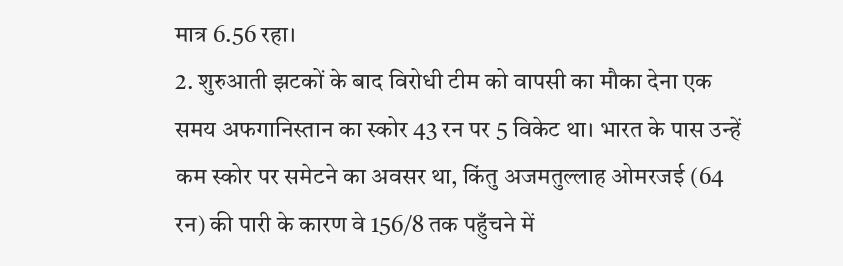मात्र 6.56 रहा।
2. शुरुआती झटकों के बाद विरोधी टीम को वापसी का मौका देना एक समय अफगानिस्तान का स्कोर 43 रन पर 5 विकेट था। भारत के पास उन्हें कम स्कोर पर समेटने का अवसर था, किंतु अजमतुल्लाह ओमरजई (64 रन) की पारी के कारण वे 156/8 तक पहुँचने में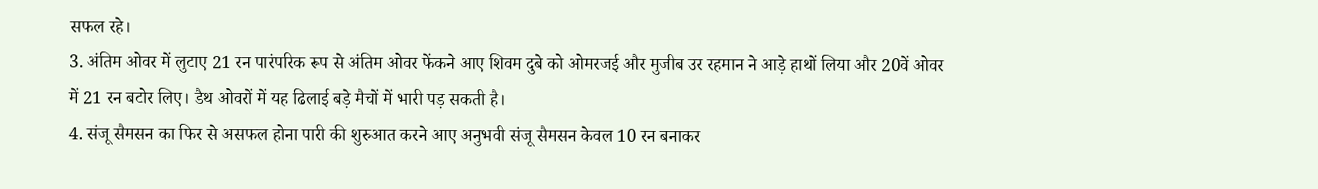सफल रहे।
3. अंतिम ओवर में लुटाए 21 रन पारंपरिक रूप से अंतिम ओवर फेंकने आए शिवम दुबे को ओमरजई और मुजीब उर रहमान ने आड़े हाथों लिया और 20वें ओवर में 21 रन बटोर लिए। डैथ ओवरों में यह ढिलाई बड़े मैचों में भारी पड़ सकती है।
4. संजू सैमसन का फिर से असफल होना पारी की शुरुआत करने आए अनुभवी संजू सैमसन केवल 10 रन बनाकर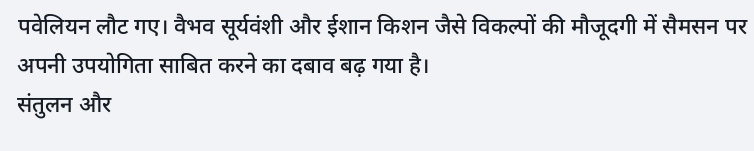पवेलियन लौट गए। वैभव सूर्यवंशी और ईशान किशन जैसे विकल्पों की मौजूदगी में सैमसन पर अपनी उपयोगिता साबित करने का दबाव बढ़ गया है।
संतुलन और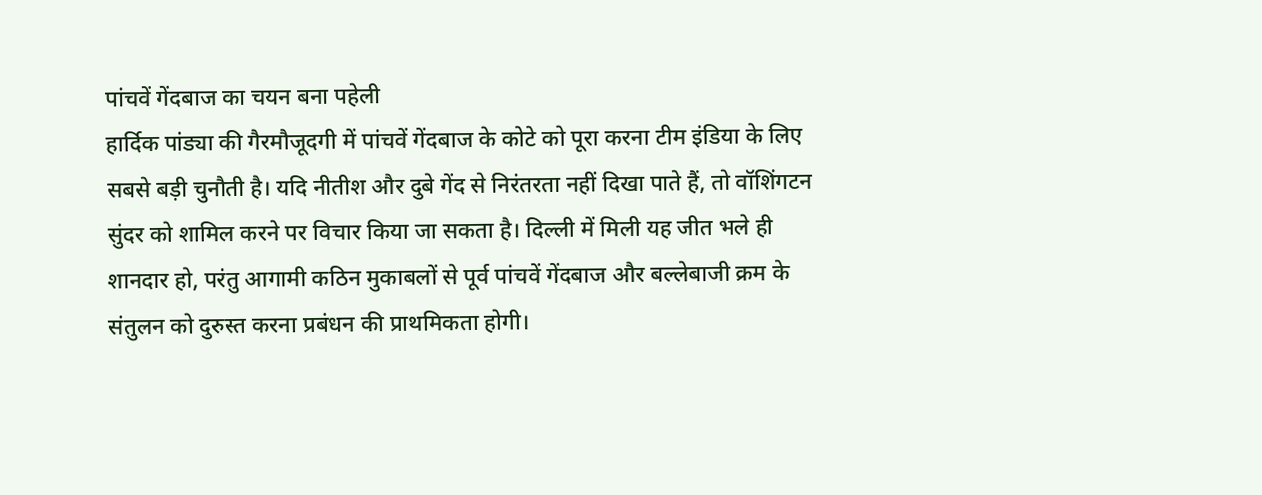पांचवें गेंदबाज का चयन बना पहेली
हार्दिक पांड्या की गैरमौजूदगी में पांचवें गेंदबाज के कोटे को पूरा करना टीम इंडिया के लिए सबसे बड़ी चुनौती है। यदि नीतीश और दुबे गेंद से निरंतरता नहीं दिखा पाते हैं, तो वॉशिंगटन सुंदर को शामिल करने पर विचार किया जा सकता है। दिल्ली में मिली यह जीत भले ही शानदार हो, परंतु आगामी कठिन मुकाबलों से पूर्व पांचवें गेंदबाज और बल्लेबाजी क्रम के संतुलन को दुरुस्त करना प्रबंधन की प्राथमिकता होगी।